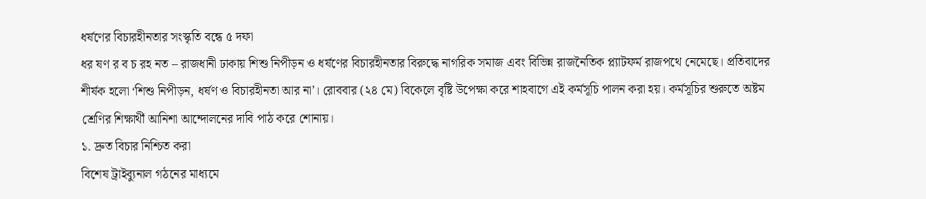ধর্ষণের বিচারহীনতার সংস্কৃতি বন্ধে ৫ দফা
ধর ষণ র ব চ রহ নত – রাজধানী ঢাকায় শিশু নিপীড়ন ও ধর্ষণের বিচারহীনতার বিরুদ্ধে নাগরিক সমাজ এবং বিভিন্ন রাজনৈতিক প্ল্যাটফর্ম রাজপথে নেমেছে। প্রতিবাদের শীর্ষক হলো ‘শিশু নিপীড়ন, ধর্ষণ ও বিচারহীনতা আর না’। রোববার (২৪ মে) বিকেলে বৃষ্টি উপেক্ষা করে শাহবাগে এই কর্মসূচি পালন করা হয়। কর্মসূচির শুরুতে অষ্টম শ্রেণির শিক্ষার্থী আনিশা আন্দোলনের দাবি পাঠ করে শোনায়।
১. দ্রুত বিচার নিশ্চিত করা
বিশেষ ট্রাইব্যুনাল গঠনের মাধ্যমে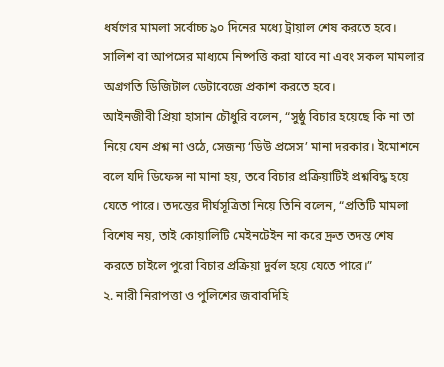ধর্ষণের মামলা সর্বোচ্চ ৯০ দিনের মধ্যে ট্রায়াল শেষ করতে হবে। সালিশ বা আপসের মাধ্যমে নিষ্পত্তি করা যাবে না এবং সকল মামলার অগ্রগতি ডিজিটাল ডেটাবেজে প্রকাশ করতে হবে।
আইনজীবী প্রিয়া হাসান চৌধুরি বলেন, “সুষ্ঠু বিচার হয়েছে কি না তা নিয়ে যেন প্রশ্ন না ওঠে, সেজন্য ‘ডিউ প্রসেস’ মানা দরকার। ইমোশনে বলে যদি ডিফেন্স না মানা হয়, তবে বিচার প্রক্রিয়াটিই প্রশ্নবিদ্ধ হয়ে যেতে পারে। তদন্তের দীর্ঘসূত্রিতা নিয়ে তিনি বলেন, “প্রতিটি মামলা বিশেষ নয়, তাই কোয়ালিটি মেইনটেইন না করে দ্রুত তদন্ত শেষ করতে চাইলে পুরো বিচার প্রক্রিয়া দুর্বল হয়ে যেতে পারে।”
২. নারী নিরাপত্তা ও পুলিশের জবাবদিহি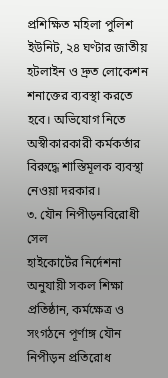প্রশিক্ষিত মহিলা পুলিশ ইউনিট, ২৪ ঘণ্টার জাতীয় হটলাইন ও দ্রুত লোকেশন শনাক্তের ব্যবস্থা করতে হবে। অভিযোগ নিতে অস্বীকারকারী কর্মকর্তার বিরুদ্ধে শাস্তিমূলক ব্যবস্থা নেওয়া দরকার।
৩. যৌন নিপীড়নবিরোধী সেল
হাইকোর্টের নির্দেশনা অনুযায়ী সকল শিক্ষা প্রতিষ্ঠান, কর্মক্ষেত্র ও সংগঠনে পূর্ণাঙ্গ যৌন নিপীড়ন প্রতিরোধ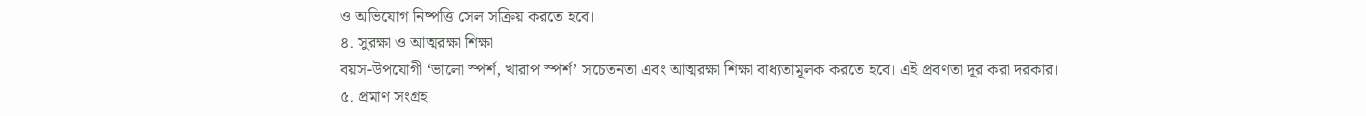ও অভিযোগ নিষ্পত্তি সেল সক্রিয় করতে হবে।
৪. সুরক্ষা ও আত্মরক্ষা শিক্ষা
বয়স-উপযোগী ‘ভালো স্পর্শ, খারাপ স্পর্শ’ সচেতনতা এবং আত্মরক্ষা শিক্ষা বাধ্যতামূলক করতে হবে। এই প্রবণতা দূর করা দরকার।
৫. প্রমাণ সংগ্রহ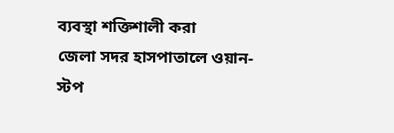ব্যবস্থা শক্তিশালী করা
জেলা সদর হাসপাতালে ওয়ান-স্টপ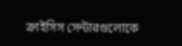ক্রাইসিস সেন্টারগুলোকে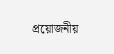প্রয়োজনীয়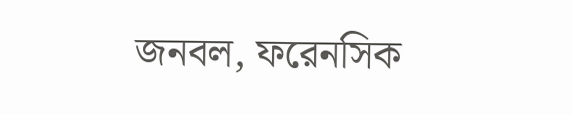জনবল, ফরেনসিক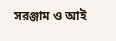সরঞ্জাম ও আই